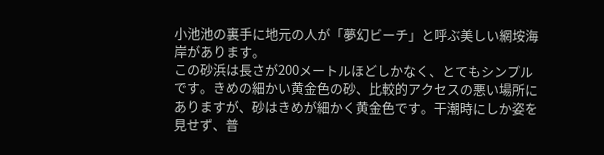小池池の裏手に地元の人が「夢幻ビーチ」と呼ぶ美しい網垵海岸があります。
この砂浜は長さが200メートルほどしかなく、とてもシンプルです。きめの細かい黄金色の砂、比較的アクセスの悪い場所にありますが、砂はきめが細かく黄金色です。干潮時にしか姿を見せず、普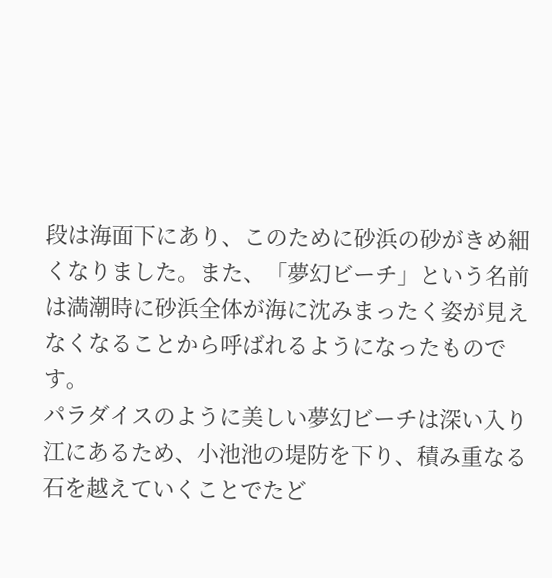段は海面下にあり、このために砂浜の砂がきめ細くなりました。また、「夢幻ビーチ」という名前は満潮時に砂浜全体が海に沈みまったく姿が見えなくなることから呼ばれるようになったものです。
パラダイスのように美しい夢幻ビーチは深い入り江にあるため、小池池の堤防を下り、積み重なる石を越えていくことでたど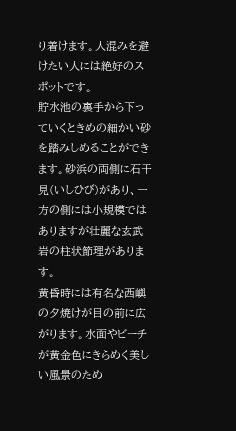り着けます。人混みを避けたい人には絶好のスポットです。
貯水池の裏手から下っていくときめの細かい砂を踏みしめることができます。砂浜の両側に石干見(いしひび)があり、一方の側には小規模ではありますが壮麗な玄武岩の柱状節理があります。
黄昏時には有名な西嶼の夕焼けが目の前に広がります。水面やビーチが黄金色にきらめく美しい風景のため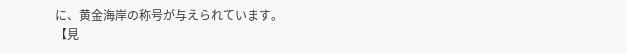に、黄金海岸の称号が与えられています。
【見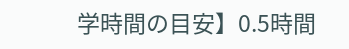学時間の目安】0.5時間